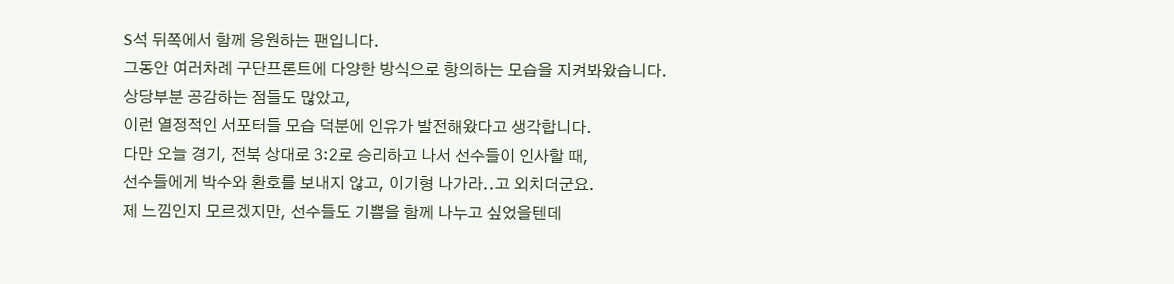S석 뒤쪽에서 함께 응원하는 팬입니다.
그동안 여러차례 구단프론트에 다양한 방식으로 항의하는 모습을 지켜봐왔습니다.
상당부분 공감하는 점들도 많았고,
이런 열정적인 서포터들 모습 덕분에 인유가 발전해왔다고 생각합니다.
다만 오늘 경기, 전북 상대로 3:2로 승리하고 나서 선수들이 인사할 때,
선수들에게 박수와 환호를 보내지 않고, 이기형 나가라..고 외치더군요.
제 느낌인지 모르겠지만, 선수들도 기쁨을 함께 나누고 싶었을텐데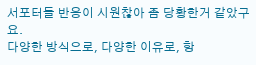서포터들 반응이 시원찮아 좀 당황한거 같았구요.
다양한 방식으로, 다양한 이유로, 항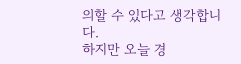의할 수 있다고 생각합니다.
하지만 오늘 경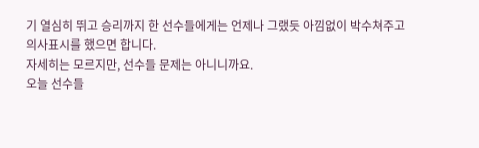기 열심히 뛰고 승리까지 한 선수들에게는 언제나 그랬듯 아낌없이 박수쳐주고
의사표시를 했으면 합니다.
자세히는 모르지만, 선수들 문제는 아니니까요.
오늘 선수들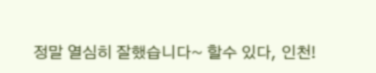정말 열심히 잘했습니다~ 할수 있다, 인천!